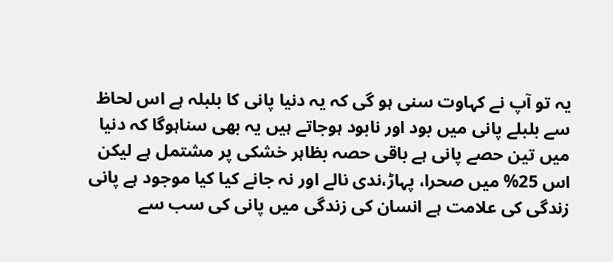یہ تو آپ نے کہاوت سنی ہو گی کہ یہ دنیا پانی کا بلبلہ ہے اس لحاظ سے بلبلے پانی میں بود اور نابود ہوجاتے ہیں یہ بھی سناہوگا کہ دنیا میں تین حصے پانی ہے باقی حصہ بظاہر خشکی پر مشتمل ہے لیکن اس 25% میں صحرا، پہاڑ،ندی نالے اور نہ جانے کیا کیا موجود ہے پانی زندگی کی علامت ہے انسان کی زندگی میں پانی کی سب سے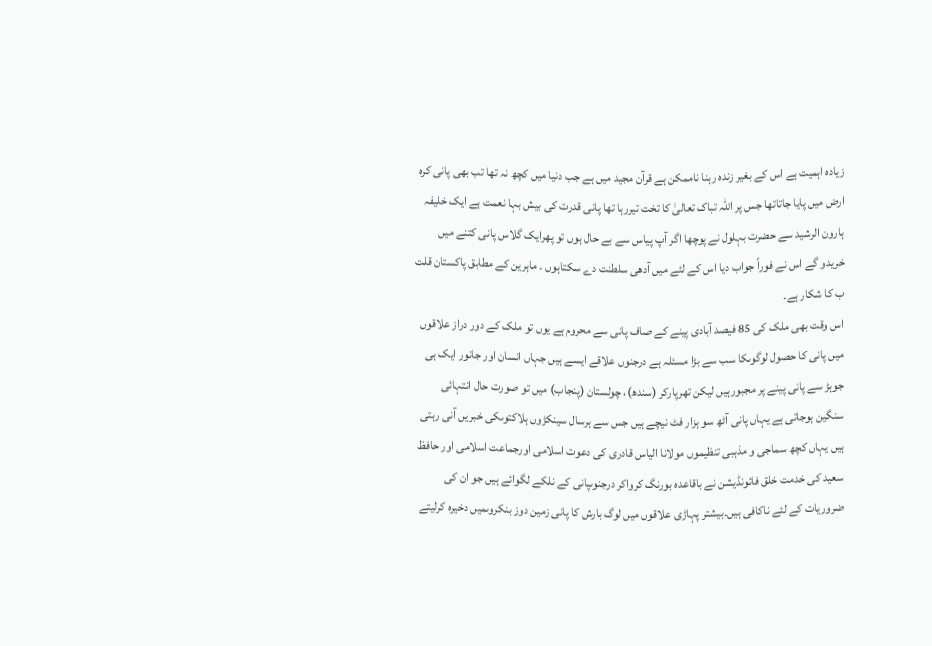زیادہ اہمیت ہے اس کے بغیر زندہ رہنا ناممکن ہے قرآن مجید میں ہے جب دنیا میں کچھ نہ تھا تب بھی پانی کرہ ارض میں پایا جاتاتھا جس پر اللہ تباک تعالیٰ کا تخت تیررہا تھا پانی قدرت کی بیش بہا نعمت ہے ایک خلیفہ ہارون الرشید سے حضرت بہلول نے پوچھا اگر آپ پیاس سے بے حال ہوں تو پھرایک گلاس پانی کتنے میں خریدو گے اس نے فوراً جواب دیا اس کے لئے میں آدھی سلطنت دے سکتاہوں ۔ ماہرین کے مطابق پاکستان قلت ب کا شکار ہے۔
اس وقت بھی ملک کی 85 فیصد آبادی پینے کے صاف پانی سے محروم ہے یوں تو ملک کے دور دراز علاقوں میں پانی کا حصول لوگوںکا سب سے بڑا مسئلہ ہے درجنوں علاقے ایسے ہیں جہاں انسان اور جانور ایک ہی جوہڑ سے پانی پینے پر مجبورہیں لیکن تھرپارکر (سندھ)، چولستان (پنجاب) میں تو صورت حال انتہائی سنگین ہوجاتی ہے یہاں پانی آٹھ سو ہزار فٹ نیچے ہیں جس سے ہرسال سینکڑوں ہلاکتوںکی خبریں آنی رہتی ہیں یہاں کچھ سماجی و مذہبی تنظیموں مولانا الیاس قادری کی دعوت اسلامی اورجماعت اسلامی اور حافظ سعید کی خدمت خلق فائونڈیشن نے باقاعدہ بورنگ کرواکر درجنوںپانی کے نلکے لگوائے ہیں جو ان کی ضروریات کے لئے ناکافی ہیں۔بیشتر پہاڑی علاقوں میں لوگ بارش کا پانی زمین دوز بنکروںمیں دخیرہ کرلیتے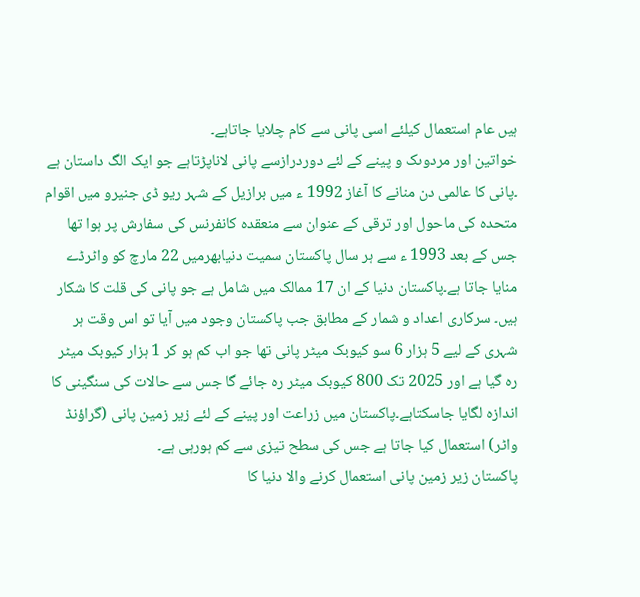ہیں عام استعمال کیلئے اسی پانی سے کام چلایا جاتاہے۔
خواتین اور مردوںک و پینے کے لئے دوردرازسے پانی لاناپڑتاہے جو ایک الگ داستان ہے ۔پانی کا عالمی دن منانے کا آغاز 1992 ء میں برازیل کے شہر ریو ڈی جنیرو میں اقوام متحدہ کی ماحول اور ترقی کے عنوان سے منعقدہ کانفرنس کی سفارش پر ہوا تھا جس کے بعد 1993 ء سے ہر سال پاکستان سمیت دنیابھرمیں 22 مارچ کو واٹرڈے منایا جاتا ہے۔پاکستان دنیا کے ان 17 ممالک میں شامل ہے جو پانی کی قلت کا شکار ہیں۔ سرکاری اعداد و شمار کے مطابق جب پاکستان وجود میں آیا تو اس وقت ہر شہری کے لیے 5 ہزار 6 سو کیوبک میٹر پانی تھا جو اب کم ہو کر 1 ہزار کیوبک میٹر رہ گیا ہے اور 2025 تک 800 کیوبک میٹر رہ جائے گا جس سے حالات کی سنگینی کا اندازہ لگایا جاسکتاہے۔پاکستان میں زراعت اور پینے کے لئے زیر زمین پانی (گراؤنڈ واٹر) استعمال کیا جاتا ہے جس کی سطح تیزی سے کم ہورہی ہے۔
پاکستان زیر زمین پانی استعمال کرنے والا دنیا کا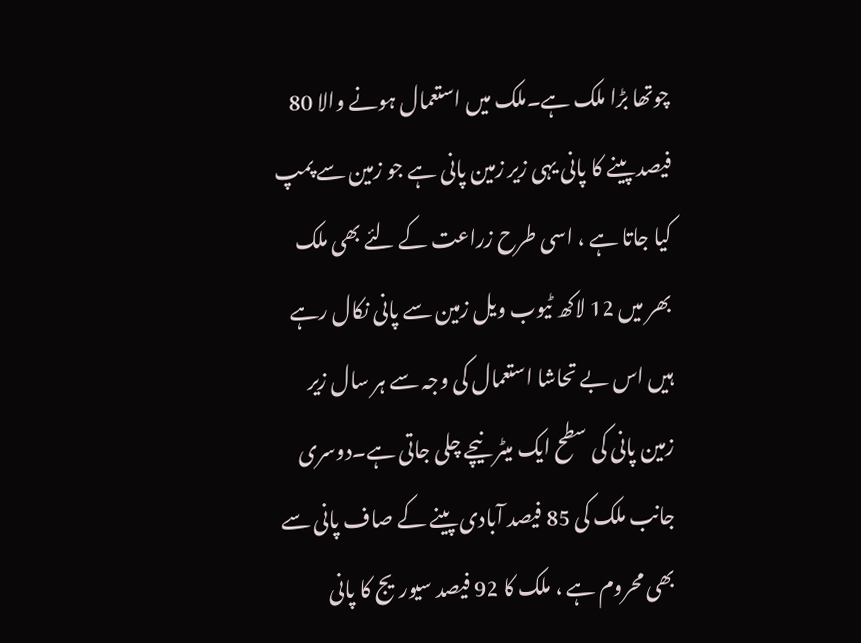چوتھا بڑا ملک ہے۔ملک میں استعمال ہونے والا 80 فیصد پینے کا پانی یہی زیر زمین پانی ہے جو زمین سے پمپ کیا جاتا ہے ، اسی طرح زراعت کے لئے بھی ملک بھر میں 12 لاکھ ٹیوب ویل زمین سے پانی نکال رہے ہیں اس بے تحاشا استعمال کی وجہ سے ہر سال زیر زمین پانی کی سطح ایک میٹر نیچے چلی جاتی ہے۔دوسری جانب ملک کی 85 فیصد آبادی پینے کے صاف پانی سے بھی محروم ہے ، ملک کا 92 فیصد سیوریج کا پانی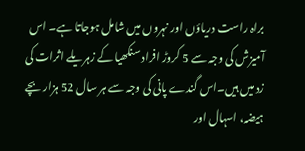براہ راست دریاؤں اور نہروں میں شامل ہوجاتا ہے۔ اس آمیزش کی وجہ سے 5 کروڑ افراد سنکھیا کے زہریلے اثرات کی زد میں ہیں۔اس گندے پانی کی وجہ سے ہر سال 52 ہزار بچے ہیضہ، اسہال اور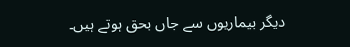دیگر بیماریوں سے جاں بحق ہوتے ہیں۔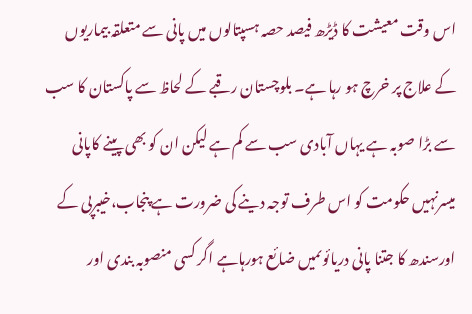اس وقت معیشت کا ڈیڑھ فیصد حصہ ہسپتالوں میں پانی سے متعلقہ بیماریوں کے علاج پر خرچ ہو رہا ہے۔ بلوچستان رقبے کے لحاظ سے پاکستان کا سب سے بڑا صوبہ ہے یہاں آبادی سب سے کم ہے لیکن ان کو بھی پینے کاپانی میسرنہیں حکومت کو اس طرف توجہ دینے کی ضرورت ہے پنجاب،خیبرپی کے اورسندھ کا جتنا پانی دریائوںمیں ضائع ہورہاہے اگر کسی منصوبہ بندی اور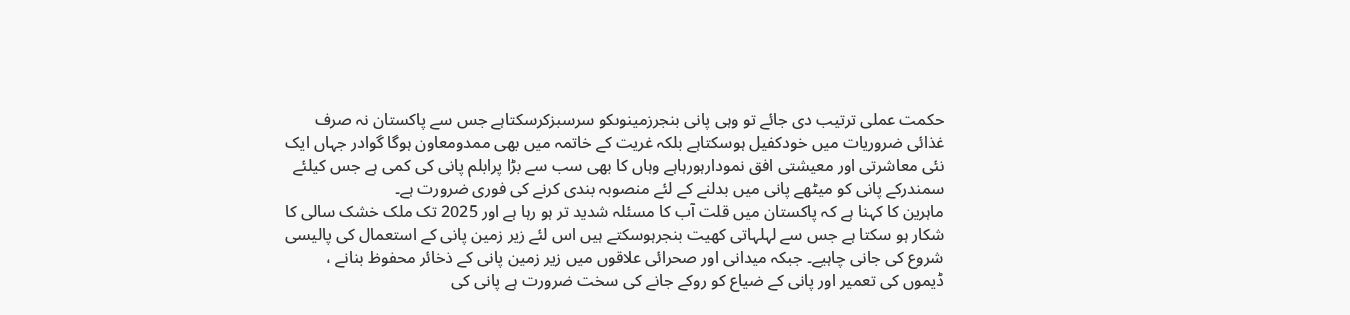حکمت عملی ترتیب دی جائے تو وہی پانی بنجرزمینوںکو سرسبزکرسکتاہے جس سے پاکستان نہ صرف غذائی ضروریات میں خودکفیل ہوسکتاہے بلکہ غریت کے خاتمہ میں بھی ممدومعاون ہوگا گوادر جہاں ایک نئی معاشرتی اور معیشتی افق نمودارہورہاہے وہاں کا بھی سب سے بڑا پرابلم پانی کی کمی ہے جس کیلئے سمندرکے پانی کو میٹھے پانی میں بدلنے کے لئے منصوبہ بندی کرنے کی فوری ضرورت ہے۔
ماہرین کا کہنا ہے کہ پاکستان میں قلت آب کا مسئلہ شدید تر ہو رہا ہے اور 2025 تک ملک خشک سالی کا شکار ہو سکتا ہے جس سے لہلہاتی کھیت بنجرہوسکتے ہیں اس لئے زیر زمین پانی کے استعمال کی پالیسی شروع کی جانی چاہیے۔ جبکہ میدانی اور صحرائی علاقوں میں زیر زمین پانی کے ذخائر محفوظ بنانے ، ڈیموں کی تعمیر اور پانی کے ضیاع کو روکے جانے کی سخت ضرورت ہے پانی کی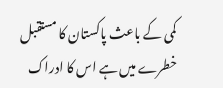کمی کے باعث پاکستان کا مستقبل خطرے میں ہے اس کا ادراک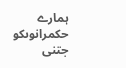ہمارے حکمرانوںکو جتنی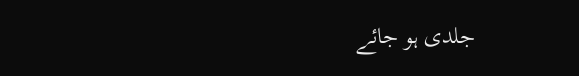جلدی ہو جائے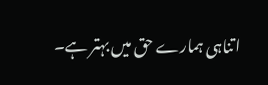اتناہی ہمارے حق میں بہتر ہے۔